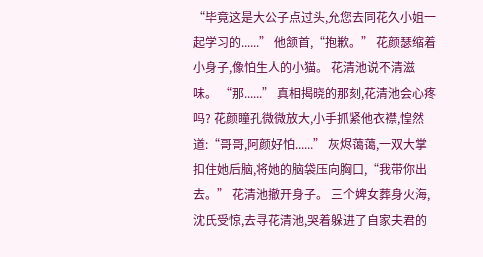“毕竟这是大公子点过头,允您去同花久小姐一起学习的......” 他颔首,“抱歉。” 花颜瑟缩着小身子,像怕生人的小猫。 花清池说不清滋味。 “那......” 真相揭晓的那刻,花清池会心疼吗? 花颜瞳孔微微放大,小手抓紧他衣襟,惶然道:“哥哥,阿颜好怕......” 灰烬蔼蔼,一双大掌扣住她后脑,将她的脑袋压向胸口,“我带你出去。” 花清池撤开身子。 三个婢女葬身火海,沈氏受惊,去寻花清池,哭着躲进了自家夫君的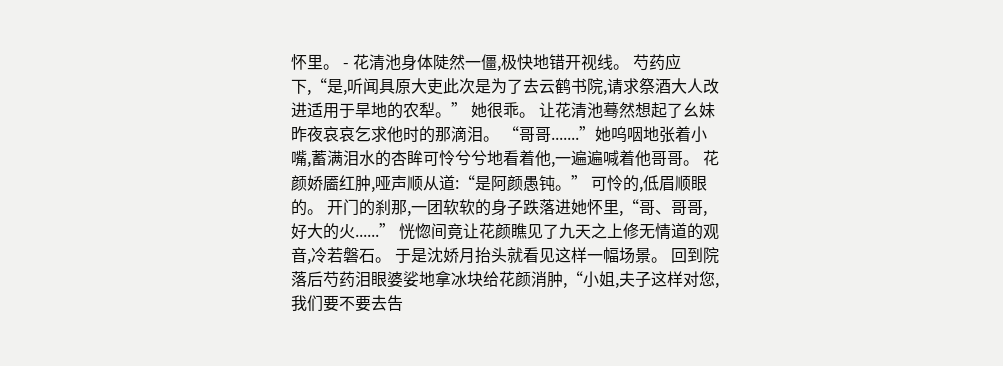怀里。 - 花清池身体陡然一僵,极快地错开视线。 芍药应下,“是,听闻具原大吏此次是为了去云鹤书院,请求祭酒大人改进适用于旱地的农犁。” 她很乖。 让花清池蓦然想起了幺妹昨夜哀哀乞求他时的那滴泪。 “哥哥.......”她呜咽地张着小嘴,蓄满泪水的杏眸可怜兮兮地看着他,一遍遍喊着他哥哥。 花颜娇靥红肿,哑声顺从道:“是阿颜愚钝。” 可怜的,低眉顺眼的。 开门的刹那,一团软软的身子跌落进她怀里,“哥、哥哥,好大的火......” 恍惚间竟让花颜瞧见了九天之上修无情道的观音,冷若磐石。 于是沈娇月抬头就看见这样一幅场景。 回到院落后芍药泪眼婆娑地拿冰块给花颜消肿,“小姐,夫子这样对您,我们要不要去告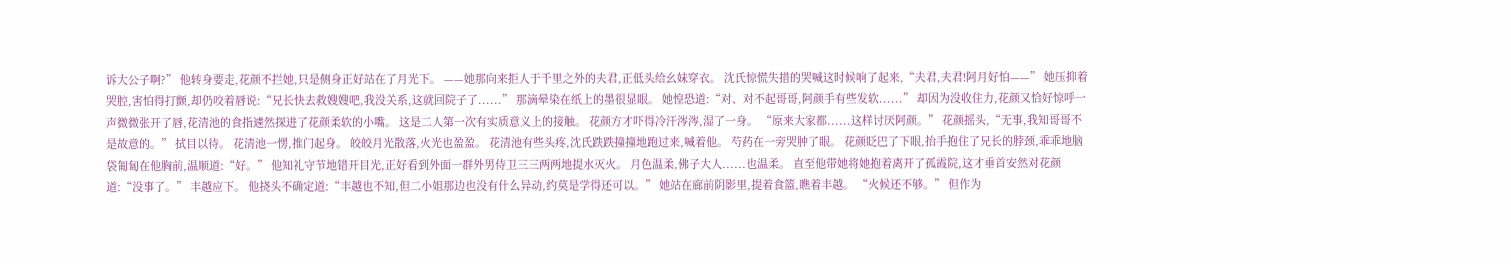诉大公子啊?” 他转身要走,花颜不拦她,只是侧身正好站在了月光下。 ——她那向来拒人于千里之外的夫君,正低头给幺妹穿衣。 沈氏惊慌失措的哭喊这时候响了起来,“夫君,夫君!阿月好怕——” 她压抑着哭腔,害怕得打颤,却仍咬着唇说:“兄长快去救嫂嫂吧,我没关系,这就回院子了......” 那滴晕染在纸上的墨很显眼。 她惶恐道:“对、对不起哥哥,阿颜手有些发软......” 却因为没收住力,花颜又恰好惊呼一声微微张开了唇,花清池的食指遽然探进了花颜柔软的小嘴。 这是二人第一次有实质意义上的接触。 花颜方才吓得冷汗涔涔,湿了一身。 “原来大家都......这样讨厌阿颜。” 花颜摇头,“无事,我知哥哥不是故意的。” 拭目以待。 花清池一愣,推门起身。 皎皎月光散落,火光也盈盈。 花清池有些头疼,沈氏跌跌撞撞地跑过来,喊着他。 芍药在一旁哭肿了眼。 花颜眨巴了下眼,抬手抱住了兄长的脖颈,乖乖地脑袋匍匐在他胸前,温顺道:“好。” 他知礼守节地错开目光,正好看到外面一群外男侍卫三三两两地提水灭火。 月色温柔,佛子大人......也温柔。 直至他带她将她抱着离开了孤霞院,这才垂首安然对花颜道:“没事了。” 丰越应下。 他挠头不确定道:“丰越也不知,但二小姐那边也没有什么异动,约莫是学得还可以。” 她站在廊前阴影里,提着食篮,瞧着丰越。 “火候还不够。” 但作为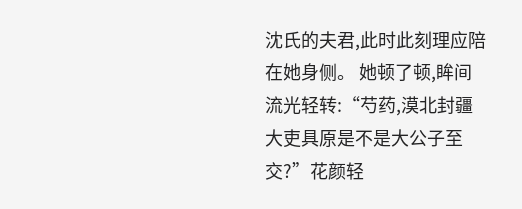沈氏的夫君,此时此刻理应陪在她身侧。 她顿了顿,眸间流光轻转:“芍药,漠北封疆大吏具原是不是大公子至交?”花颜轻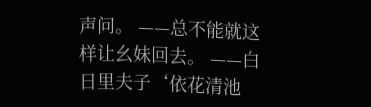声问。 ——总不能就这样让幺妹回去。 ——白日里夫子‘依花清池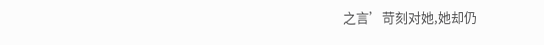之言’苛刻对她,她却仍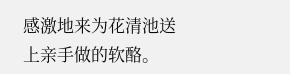感激地来为花清池送上亲手做的软酪。